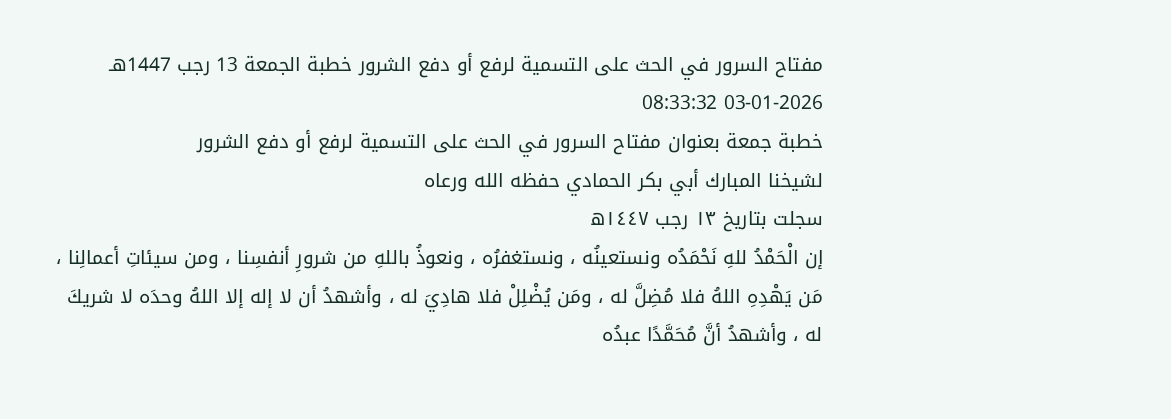مفتاح السرور في الحث على التسمية لرفع أو دفع الشرور خطبة الجمعة 13 رجب 1447هـ 2026-01-03 08:33:32
خطبة جمعة بعنوان مفتاح السرور في الحث على التسمية لرفع أو دفع الشرور
لشيخنا المبارك أبي بكر الحمادي حفظه الله ورعاه
سجلت بتاريخ ١٣ رجب ١٤٤٧ه
إن الْحَمْدُ للهِ نَحْمَدُه ونستعينُه ، ونستغفرُه ، ونعوذُ باللهِ من شرورِ أنفسِنا ، ومن سيئاتِ أعمالِنا ، مَن يَهْدِهِ اللهُ فلا مُضِلَّ له ، ومَن يُضْلِلْ فلا هادِيَ له ، وأشهدُ أن لا إله إلا اللهُ وحدَه لا شريكَ له ، وأشهدُ أنَّ مُحَمَّدًا عبدُه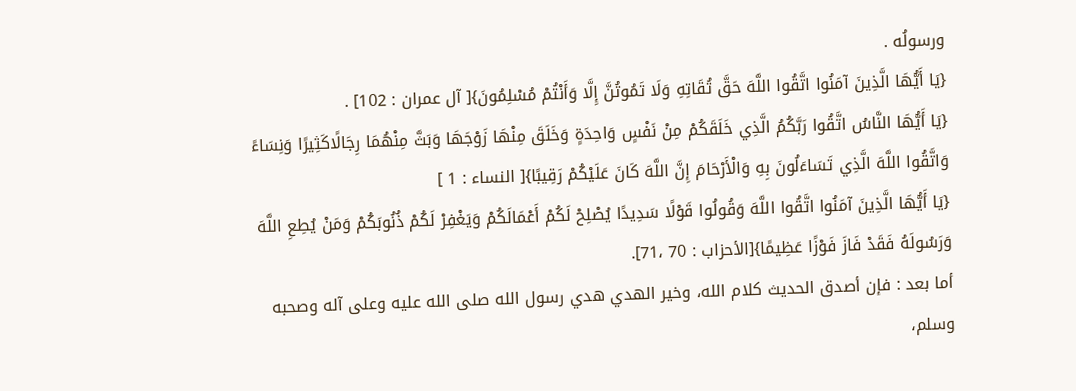ورسولُه .
{يَا أَيُّهَا الَّذِينَ آمَنُوا اتَّقُوا اللَّهَ حَقَّ تُقَاتِهِ وَلَا تَمُوتُنَّ إِلَّا وَأَنْتُمْ مُسْلِمُونَ}[ آل عمران : 102] .
{يَا أَيُّهَا النَّاسُ اتَّقُوا رَبَّكُمُ الَّذِي خَلَقَكُمْ مِنْ نَفْسٍ وَاحِدَةٍ وَخَلَقَ مِنْهَا زَوْجَهَا وَبَثَّ مِنْهُمَا رِجَالًاكَثِيرًا وَنِسَاءً وَاتَّقُوا اللَّهَ الَّذِي تَسَاءَلُونَ بِهِ وَالْأَرْحَامَ إِنَّ اللَّهَ كَانَ عَلَيْكُمْ رَقِيبًا}[ النساء : 1 ]
{يَا أَيُّهَا الَّذِينَ آمَنُوا اتَّقُوا اللَّهَ وَقُولُوا قَوْلًا سَدِيدًا يُصْلِحْ لَكُمْ أَعْمَالَكُمْ وَيَغْفِرْ لَكُمْ ذُنُوبَكُمْ وَمَنْ يُطِعِ اللَّهَ وَرَسُولَهُ فَقَدْ فَازَ فَوْزًا عَظِيمًا}[الأحزاب : 70 ،71].
أما بعد : فإن أصدق الحديث كلام الله، وخير الهدي هدي رسول الله صلى الله عليه وعلى آله وصحبه وسلم،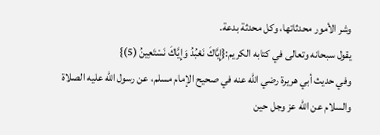وشر الأمور محدثاتها، وكل محدثة بدعة.
يقول سبحانه وتعالى في كتابه الكريم:{إِيَّاكَ نَعْبُدُ وَإِيَّاكَ نَسْتَعِينُ (5)}
وفي حديث أبي هريرة رضي الله عنه في صحيح الإمام مسلم، عن رسول الله عليه الصلاة والسلام عن الله عز وجل حين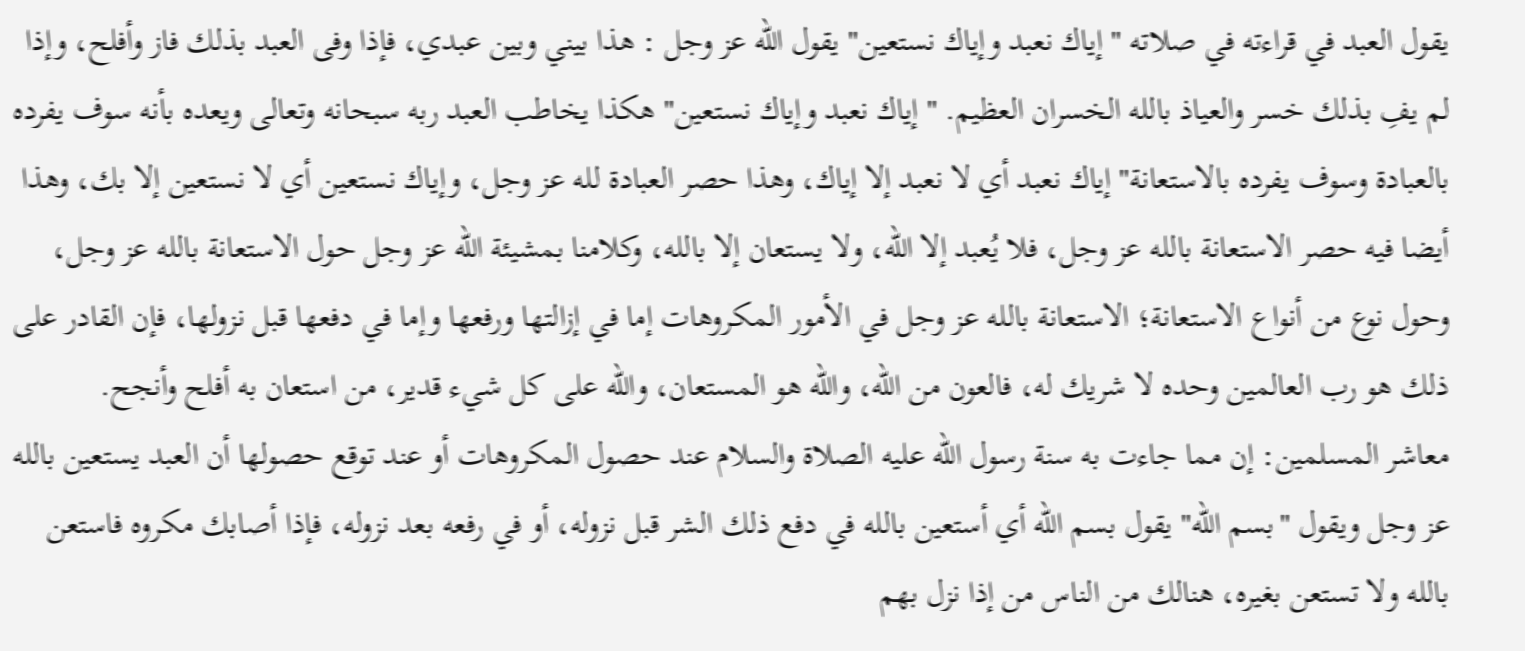يقول العبد في قراءته في صلاته " إياك نعبد وإياك نستعين" يقول الله عز وجل : هذا بيني وبين عبدي، فإذا وفى العبد بذلك فاز وأفلح، وإذا لم يفِ بذلك خسر والعياذ بالله الخسران العظيم. " إياك نعبد وإياك نستعين" هكذا يخاطب العبد ربه سبحانه وتعالى ويعده بأنه سوف يفرده بالعبادة وسوف يفرده بالاستعانة" إياك نعبد أي لا نعبد إلا إياك، وهذا حصر العبادة لله عز وجل، وإياك نستعين أي لا نستعين إلا بك، وهذا أيضا فيه حصر الاستعانة بالله عز وجل، فلا يُعبد إلا الله، ولا يستعان إلا بالله، وكلامنا بمشيئة الله عز وجل حول الاستعانة بالله عز وجل، وحول نوع من أنواع الاستعانة؛ الاستعانة بالله عز وجل في الأمور المكروهات إما في إزالتها ورفعها وإما في دفعها قبل نزولها، فإن القادر على ذلك هو رب العالمين وحده لا شريك له، فالعون من الله، والله هو المستعان، والله على كل شيء قدير، من استعان به أفلح وأنجح.
معاشر المسلمين: إن مما جاءت به سنة رسول الله عليه الصلاة والسلام عند حصول المكروهات أو عند توقع حصولها أن العبد يستعين بالله عز وجل ويقول "بسم الله" يقول بسم الله أي أستعين بالله في دفع ذلك الشر قبل نزوله، أو في رفعه بعد نزوله، فإذا أصابك مكروه فاستعن بالله ولا تستعن بغيره، هنالك من الناس من إذا نزل بهم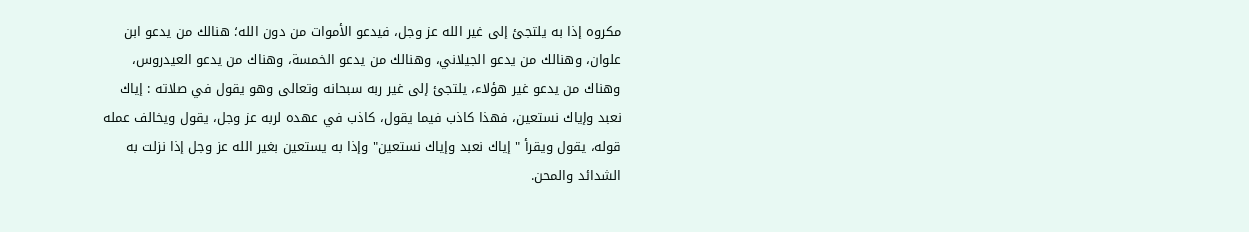مكروه إذا به يلتجئ إلى غير الله عز وجل، فيدعو الأموات من دون الله؛ هنالك من يدعو ابن علوان، وهنالك من يدعو الجيلاني، وهنالك من يدعو الخمسة، وهناك من يدعو العيدروس، وهناك من يدعو غير هؤلاء، يلتجئ إلى غير ربه سبحانه وتعالى وهو يقول في صلاته : إياك نعبد وإياك نستعين، فهذا كاذب فيما يقول، كاذب في عهده لربه عز وجل، يقول ويخالف عمله قوله، يقول ويقرأ " إياك نعبد وإياك نستعين" وإذا به يستعين بغير الله عز وجل إذا نزلت به الشدائد والمحن.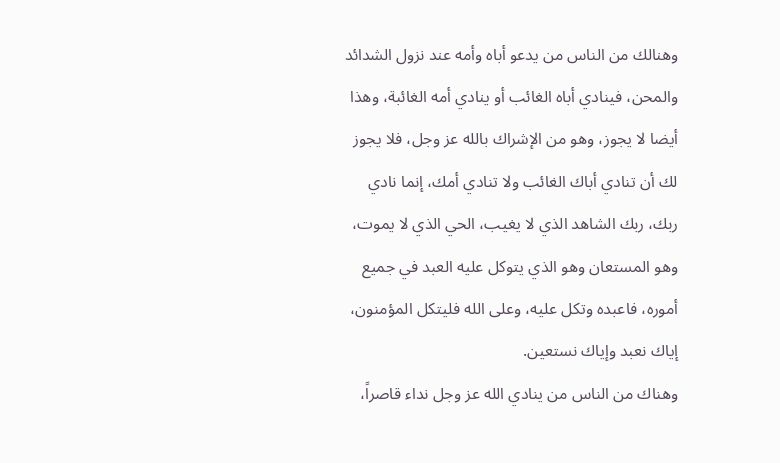وهنالك من الناس من يدعو أباه وأمه عند نزول الشدائد والمحن، فينادي أباه الغائب أو ينادي أمه الغائبة، وهذا أيضا لا يجوز، وهو من الإشراك بالله عز وجل، فلا يجوز لك أن تنادي أباك الغائب ولا تنادي أمك، إنما نادي ربك، ربك الشاهد الذي لا يغيب، الحي الذي لا يموت، وهو المستعان وهو الذي يتوكل عليه العبد في جميع أموره، فاعبده وتكل عليه، وعلى الله فليتكل المؤمنون، إياك نعبد وإياك نستعين.
وهناك من الناس من ينادي الله عز وجل نداء قاصراً،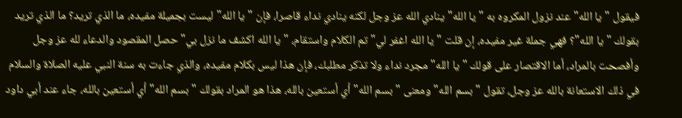فيقول "يا الله" عند نزول المكروه به "يا الله" ينادي الله عز وجل لكنه ينادي نداء قاصرا، فإن "يا الله" ليست بجميلة مفيده، ما الذي تريد؟ ما الذي تريد بقولك "يا الله"؟ فهي جملة غير مفيده، إن قلت "يا الله اغفر لي" تم الكلام واستقام، "يا الله اكشف ما نزل بي" حصل المقصود والدعاء لله عز وجل وأفصحت بالمراد، أما الاقتصار على قولك "يا الله" مجرد نداء ولا تذكر مطلبك، فإن هذا ليس بكلام مفيده، والذي جاءت به سنة النبي عليه الصلاة والسلام في ذلك الاستعانة بالله عز وجل، تقول "بسم الله" ومعنى "بسم الله" أي أستعين بالله، هذا هو المراد بقولك "بسم الله" أي أستعين بالله، جاء عند أبي داود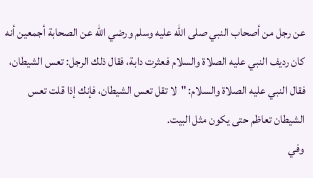عن رجل من أصحاب النبي صلى الله عليه وسلم ورضي الله عن الصحابة أجمعين أنه كان رديف النبي عليه الصلاة والسلام فعثرت دابة، فقال ذلك الرجل: تعس الشيطان، فقال النبي عليه الصلاة والسلام: "لا تقل تعس الشيطان، فإنك إذا قلت تعس الشيطان تعاظم حتى يكون مثل البيت.
وفي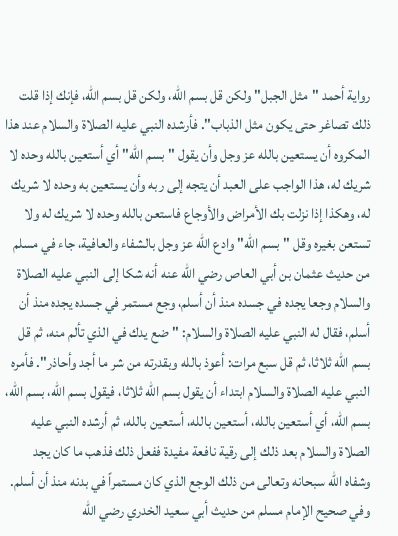رواية أحمد "مثل الجبل" ولكن قل بسم الله، ولكن قل بسم الله، فإنك إذا قلت ذلك تصاغر حتى يكون مثل الذباب". فأرشده النبي عليه الصلاة والسلام عند هذا المكروه أن يستعين بالله عز وجل وأن يقول "بسم الله" أي أستعين بالله وحده لا شريك له، هذا الواجب على العبد أن يتجه إلى ربه وأن يستعين به وحده لا شريك له، وهكذا إذا نزلت بك الأمراض والأوجاع فاستعن بالله وحده لا شريك له ولا تستعن بغيره وقل "بسم الله" وادع الله عز وجل بالشفاء والعافية، جاء في مسلم من حديث عثمان بن أبي العاص رضي الله عنه أنه شكا إلى النبي عليه الصلاة والسلام وجعا يجده في جسده منذ أن أسلم، وجع مستمر في جسده يجده منذ أن أسلم، فقال له النبي عليه الصلاة والسلام: "ضع يدك في الذي تألم منه، ثم قل بسم الله ثلاثا، ثم قل سبع مرات: أعوذ بالله وبقدرته من شر ما أجد وأحاذر". فأمره النبي عليه الصلاة والسلام ابتداء أن يقول بسم الله ثلاثا، فيقول بسم الله، بسم الله، بسم الله، أي أستعين بالله، أستعين بالله، أستعين بالله، ثم أرشده النبي عليه الصلاة والسلام بعد ذلك إلى رقية نافعة مفيدة ففعل ذلك فذهب ما كان يجد وشفاه الله سبحانه وتعالى من ذلك الوجع الذي كان مستمراً في بدنه منذ أن أسلم.
وفي صحيح الإمام مسلم من حديث أبي سعيد الخدري رضي الله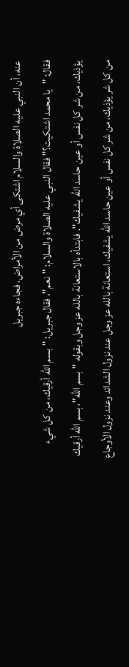عنه، أن النبي عليه الصلاة والسلام اشتكى أي مرض من الأمراض، فجاءه جبريل
فقال: "يا محمد اشتكيت؟" فقال النبي عليه الصلاة والسلام: "نعم"، فقال جبريل: "بسم الله أرقيك، من كل شيء يؤذيك، من شر كل نفس أو عين حاسد الله يشفيك". فابتدأه بالاستعانة بالله عز وجل وبقوله "بسم الله"، بسم الله أرقيك من كل شر يؤذيك، من شر كل نفس أو عين حاسد الله يشفيك، استعانة بالله عز وجل عند نزول الشدائد وعند نزول الأوجاع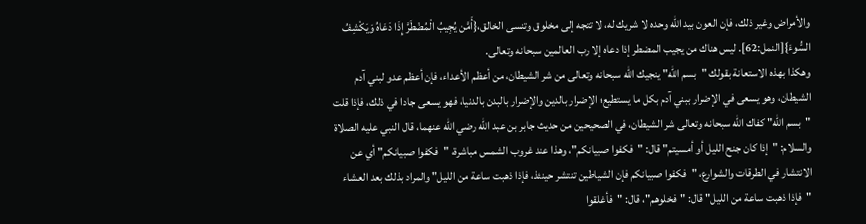والأمراض وغير ذلك، فإن العون بيد الله وحده لا شريك له، لا تتجه إلى مخلوق وتنسى الخالق،{أَمَّن يُجِيبُ الْمُضْطَرَّ إِذَا دَعَاهُ وَيَكْشِفُ السُّوءَ}[النمل:62]. ليس هناك من يجيب المضطر إذا دعاه إلا رب العالمين سبحانه وتعالى.
وهكذا بهذه الاستعانة بقولك "بسم الله" ينجيك الله سبحانه وتعالى من شر الشيطان، من أعظم الأعداء، فإن أعظم عدو لبني آدم الشيطان، وهو يسعى في الإضرار ببني آدم بكل ما يستطيع؛ الإضرار بالدين والإضرار بالبدن بالدنيا، فهو يسعى جادا في ذلك، فإذا قلت "بسم الله" كفاك الله سبحانه وتعالى شر الشيطان، في الصحيحين من حديث جابر بن عبد الله رضي الله عنهما، قال النبي عليه الصلاة والسلام: "إذا كان جنح الليل أو أمسيتم" قال: "فكفوا صبيانكم"، وهذا عند غروب الشمس مباشرة، "فكفوا صبيانكم" أي عن الانتشار في الطرقات والشوارع، "فكفوا صبيانكم فإن الشياطين تنتشر حينئذ، فإذا ذهبت ساعة من الليل" والمراد بذلك بعد العشاء "فإذا ذهبت ساعة من الليل" قال: "فخلوهم"، قال: "فأغلقوا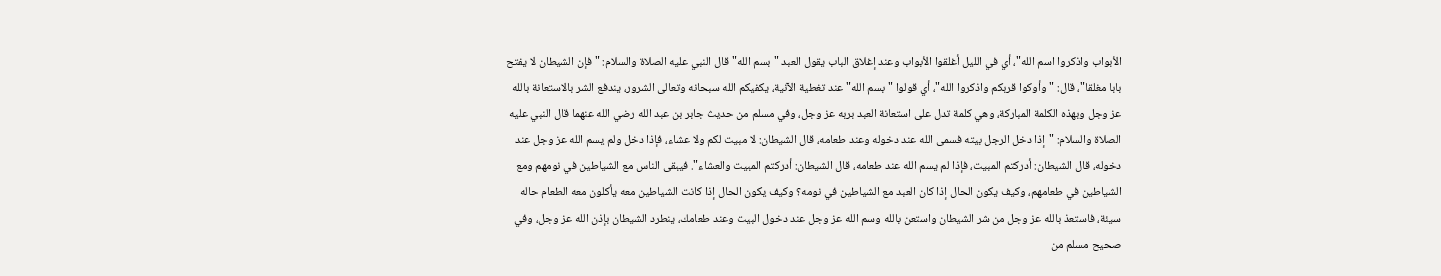الأبواب واذكروا اسم الله"، أي في الليل أغلقوا الأبواب وعند إغلاق الباب يقول العبد "بسم الله" قال النبي عليه الصلاة والسلام: "فإن الشيطان لا يفتح بابا مغلقا"، قال: "وأوكوا قربكم واذكروا الله"، أي قولوا "بسم الله" عند تغطية الآنية، يكفيكم الله سبحانه وتعالى الشرور، يندفع الشر بالاستعانة بالله عز وجل وبهذه الكلمة المباركة، وهي كلمة تدل على استعانة العبد بربه عز وجل، وفي مسلم من حديث جابر بن عبد الله رضي الله عنهما قال النبي عليه الصلاة والسلام: "إذا دخل الرجل بيته فسمى الله عند دخوله وعند طعامه، قال الشيطان: لا مبيت لكم ولا عشاء، فإذا دخل ولم يسم الله عز وجل عند دخوله، قال الشيطان: أدركتم المبيت، فإذا لم يسم الله عند طعامه، قال الشيطان: أدركتم المبيت والعشاء". فيبقى الناس مع الشياطين في نومهم ومع الشياطين في طعامهم، وكيف يكون الحال إذا كان العبد مع الشياطين في نومه؟ وكيف يكون الحال إذا كانت الشياطين معه يأكلون معه الطعام حاله سيئة، فاستعذ بالله عز وجل من شر الشيطان واستعن بالله وسم الله عز وجل عند دخول البيت وعند طعامك، ينطرد الشيطان بإذن الله عز وجل، وفي صحيح مسلم من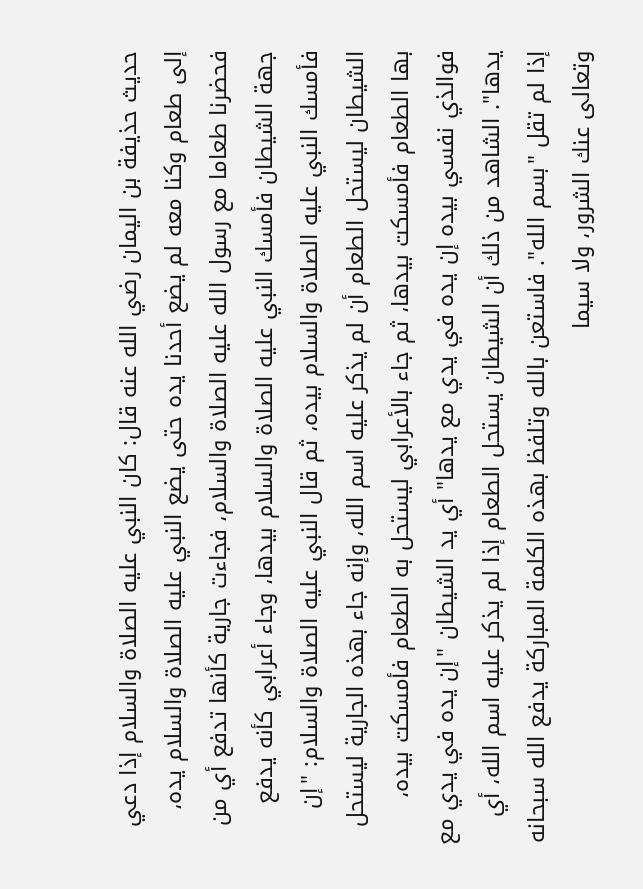حديث حذيفة بن اليمان رضي الله عنه قال: كان النبي عليه الصلاة والسلام إذا دعي إلى طعام وكنا معه لم يضع أحدنا يده حتى يضع النبي عليه الصلاة والسلام يده، فحضرنا طعاما مع رسول الله عليه الصلاة والسلام، فجاءت جارية كأنها تدفع أي من جهة الشيطان فأمسك النبي عليه الصلاة والسلام بيدها، وجاء أعرابي كأنه يدفع فأمسك النبي عليه الصلاة والسلام بيده، ثم قال النبي عليه الصلاة والسلام: "إن الشيطان ليستحل الطعام أن لم يذكر عليه اسم الله، وإنه جاء بهذه الجارية ليستحل بها الطعام فأمسكت بيدها، ثم جاء بالأعرابي ليستحل به الطعام فأمسكت بيده، فوالذي نفسي بيده إن يده في يدي مع يدها" أي يد الشيطان "إن يده في يدي مع يدها". الشاهد من ذلك أن الشيطان يستحل الطعام إذا لم يذكر عليه اسم الله، أي إذا لم تقل "بسم الله". فاستعن بالله وتلفظ بهذه الكلمة المباركة يدفع الله سبحانه وتعالى عنك الشرور، ولا سيما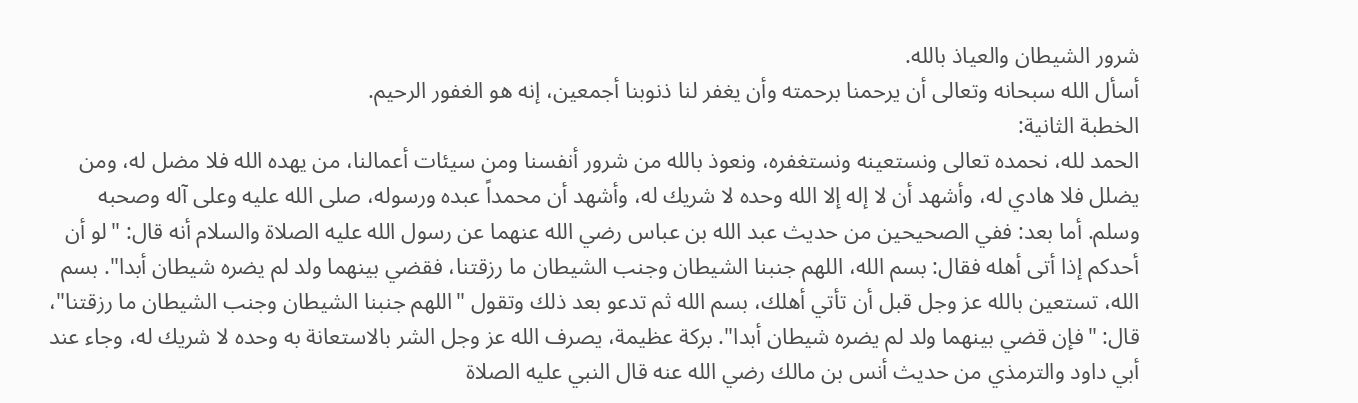شرور الشيطان والعياذ بالله.
أسأل الله سبحانه وتعالى أن يرحمنا برحمته وأن يغفر لنا ذنوبنا أجمعين، إنه هو الغفور الرحيم.
الخطبة الثانية:
الحمد لله، نحمده تعالى ونستعينه ونستغفره، ونعوذ بالله من شرور أنفسنا ومن سيئات أعمالنا، من يهده الله فلا مضل له، ومن يضلل فلا هادي له، وأشهد أن لا إله إلا الله وحده لا شريك له، وأشهد أن محمداً عبده ورسوله، صلى الله عليه وعلى آله وصحبه وسلم. أما بعد: ففي الصحيحين من حديث عبد الله بن عباس رضي الله عنهما عن رسول الله عليه الصلاة والسلام أنه قال: "لو أن أحدكم إذا أتى أهله فقال: بسم الله، اللهم جنبنا الشيطان وجنب الشيطان ما رزقتنا، فقضي بينهما ولد لم يضره شيطان أبدا". بسم الله، تستعين بالله عز وجل قبل أن تأتي أهلك، بسم الله ثم تدعو بعد ذلك وتقول "اللهم جنبنا الشيطان وجنب الشيطان ما رزقتنا"، قال: "فإن قضي بينهما ولد لم يضره شيطان أبدا". بركة عظيمة، يصرف الله عز وجل الشر بالاستعانة به وحده لا شريك له، وجاء عند أبي داود والترمذي من حديث أنس بن مالك رضي الله عنه قال النبي عليه الصلاة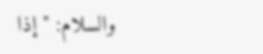والسلام: "إذا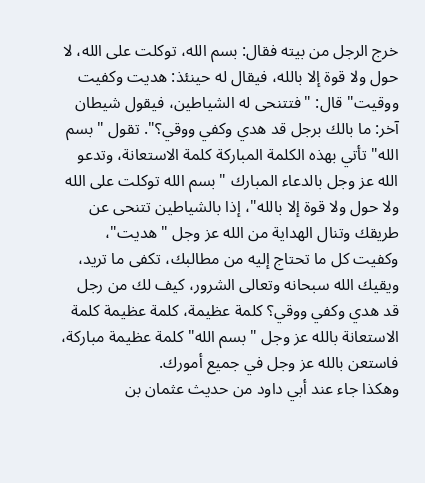خرج الرجل من بيته فقال: بسم الله، توكلت على الله، لا حول ولا قوة إلا بالله، فيقال له حينئذ: هديت وكفيت ووقيت" قال: "فتتنحى له الشياطين، فيقول شيطان آخر: ما بالك برجل قد هدي وكفي ووقي؟". تقول "بسم الله" تأتي بهذه الكلمة المباركة كلمة الاستعانة، وتدعو الله عز وجل بالدعاء المبارك "بسم الله توكلت على الله ولا حول ولا قوة إلا بالله"، إذا بالشياطين تتنحى عن طريقك وتنال الهداية من الله عز وجل "هديت"، وكفيت كل ما تحتاج إليه من مطالبك، تكفى ما تريد، ويقيك الله سبحانه وتعالى الشرور، كيف لك من رجل قد هدي وكفي ووقي؟ كلمة عظيمة، كلمة عظيمة كلمة الاستعانة بالله عز وجل "بسم الله" كلمة عظيمة مباركة، فاستعن بالله عز وجل في جميع أمورك.
وهكذا جاء عند أبي داود من حديث عثمان بن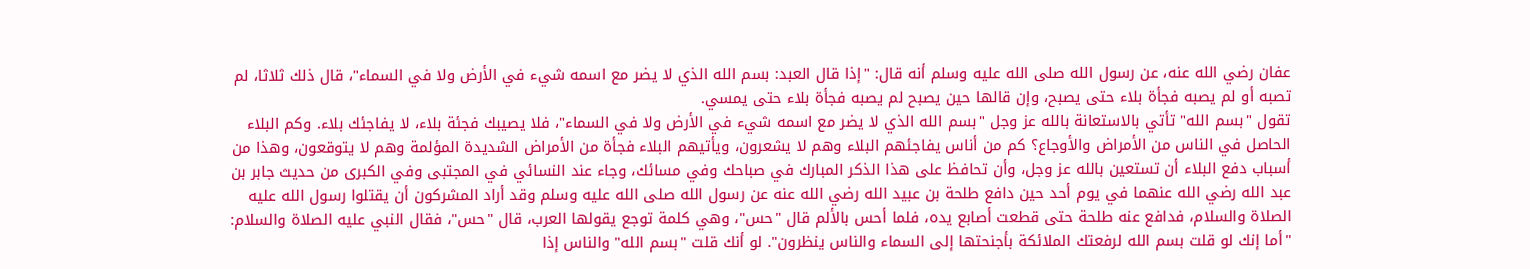عفان رضي الله عنه، عن رسول الله صلى الله عليه وسلم أنه قال: "إذا قال العبد: بسم الله الذي لا يضر مع اسمه شيء في الأرض ولا في السماء"، قال ذلك ثلاثا، لم تصبه أو لم يصبه فجأة بلاء حتى يصبح، وإن قالها حين يصبح لم يصبه فجأة بلاء حتى يمسي.
تقول "بسم الله" تأتي بالاستعانة بالله عز وجل "بسم الله الذي لا يضر مع اسمه شيء في الأرض ولا في السماء"، فلا يصيبك فجئة بلاء، لا يفاجئك بلاء. وكم البلاء الحاصل في الناس من الأمراض والأوجاع؟ كم من أناس يفاجئهم البلاء وهم لا يشعرون، ويأتيهم البلاء فجأة من الأمراض الشديدة المؤلمة وهم لا يتوقعون، وهذا من أسباب دفع البلاء أن تستعين بالله عز وجل، وأن تحافظ على هذا الذكر المبارك في صباحك وفي مسائك، وجاء عند النسائي في المجتبى وفي الكبرى من حديث جابر بن عبد الله رضي الله عنهما في يوم أحد حين دافع طلحة بن عبيد الله رضي الله عنه عن رسول الله صلى الله عليه وسلم وقد أراد المشركون أن يقتلوا رسول الله عليه الصلاة والسلام، فدافع عنه طلحة حتى قطعت أصابع يده، فلما أحس بالألم قال "حس"، وهي كلمة توجع يقولها العرب، قال "حس"، فقال النبي عليه الصلاة والسلام: "أما إنك لو قلت بسم الله لرفعتك الملائكة بأجنحتها إلى السماء والناس ينظرون". لو أنك قلت "بسم الله" والناس إذا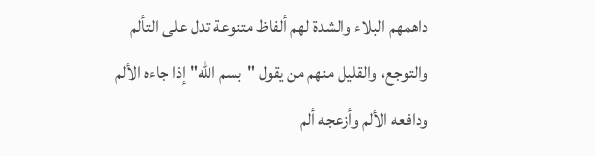داهمهم البلاء والشدة لهم ألفاظ متنوعة تدل على التألم والتوجع، والقليل منهم من يقول "بسم الله" إذا جاءه الألم ودافعه الألم وأزعجه ألم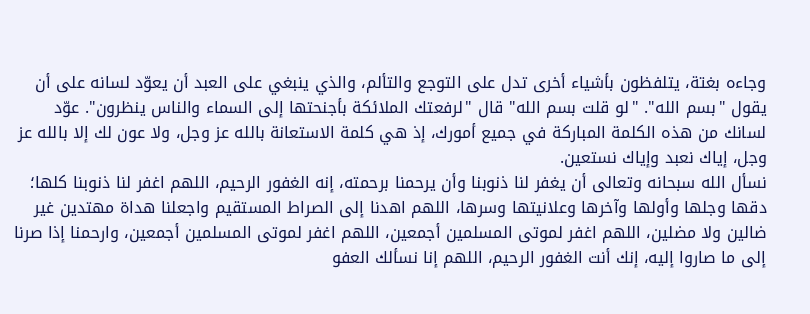وجاءه بغتة، يتلفظون بأشياء أخرى تدل على التوجع والتألم، والذي ينبغي على العبد أن يعوّد لسانه على أن يقول "بسم الله". "لو قلت بسم الله" قال "لرفعتك الملائكة بأجنحتها إلى السماء والناس ينظرون". عوّد لسانك من هذه الكلمة المباركة في جميع أمورك، إذ هي كلمة الاستعانة بالله عز وجل، ولا عون لك إلا بالله عز وجل، إياك نعبد وإياك نستعين.
نسأل الله سبحانه وتعالى أن يغفر لنا ذنوبنا وأن يرحمنا برحمته، إنه الغفور الرحيم، اللهم اغفر لنا ذنوبنا كلها؛ دقها وجلها وأولها وآخرها وعلانيتها وسرها، اللهم اهدنا إلى الصراط المستقيم واجعلنا هداة مهتدين غير ضالين ولا مضلين، اللهم اغفر لموتى المسلمين أجمعين، اللهم اغفر لموتى المسلمين أجمعين، وارحمنا إذا صرنا إلى ما صاروا إليه، إنك أنت الغفور الرحيم، اللهم إنا نسألك العفو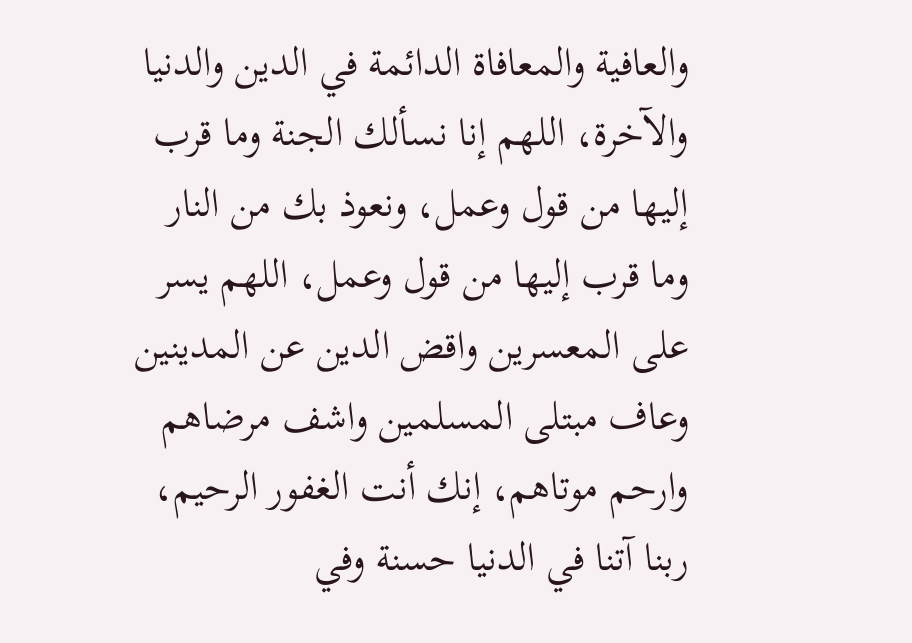والعافية والمعافاة الدائمة في الدين والدنيا والآخرة، اللهم إنا نسألك الجنة وما قرب إليها من قول وعمل، ونعوذ بك من النار وما قرب إليها من قول وعمل، اللهم يسر على المعسرين واقض الدين عن المدينين وعاف مبتلى المسلمين واشف مرضاهم وارحم موتاهم، إنك أنت الغفور الرحيم، ربنا آتنا في الدنيا حسنة وفي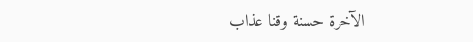الآخرة حسنة وقنا عذاب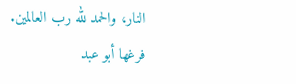النار، والحمد لله رب العالمين.
فرغها أبو عبد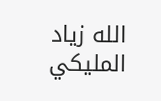الله زياد المليكي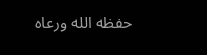حفظه الله ورعاه